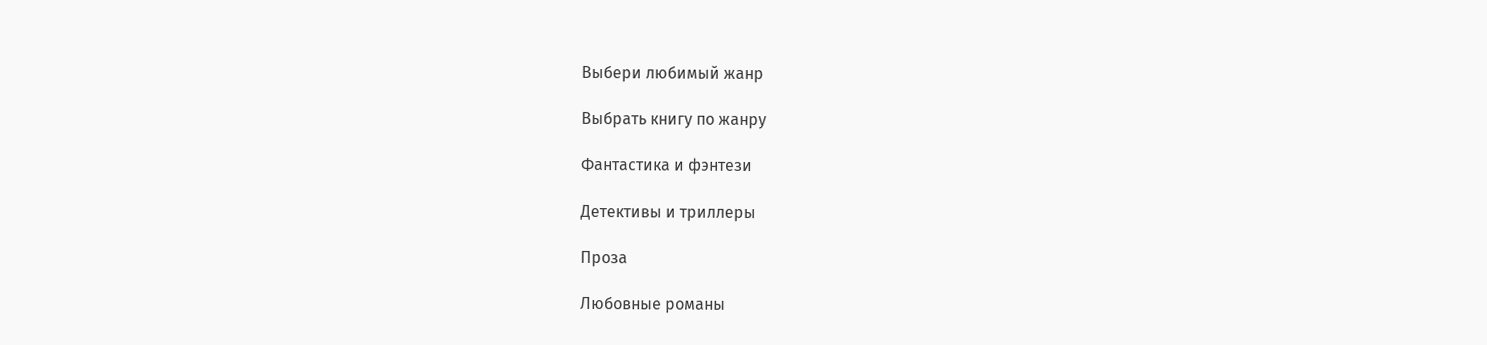Выбери любимый жанр

Выбрать книгу по жанру

Фантастика и фэнтези

Детективы и триллеры

Проза

Любовные романы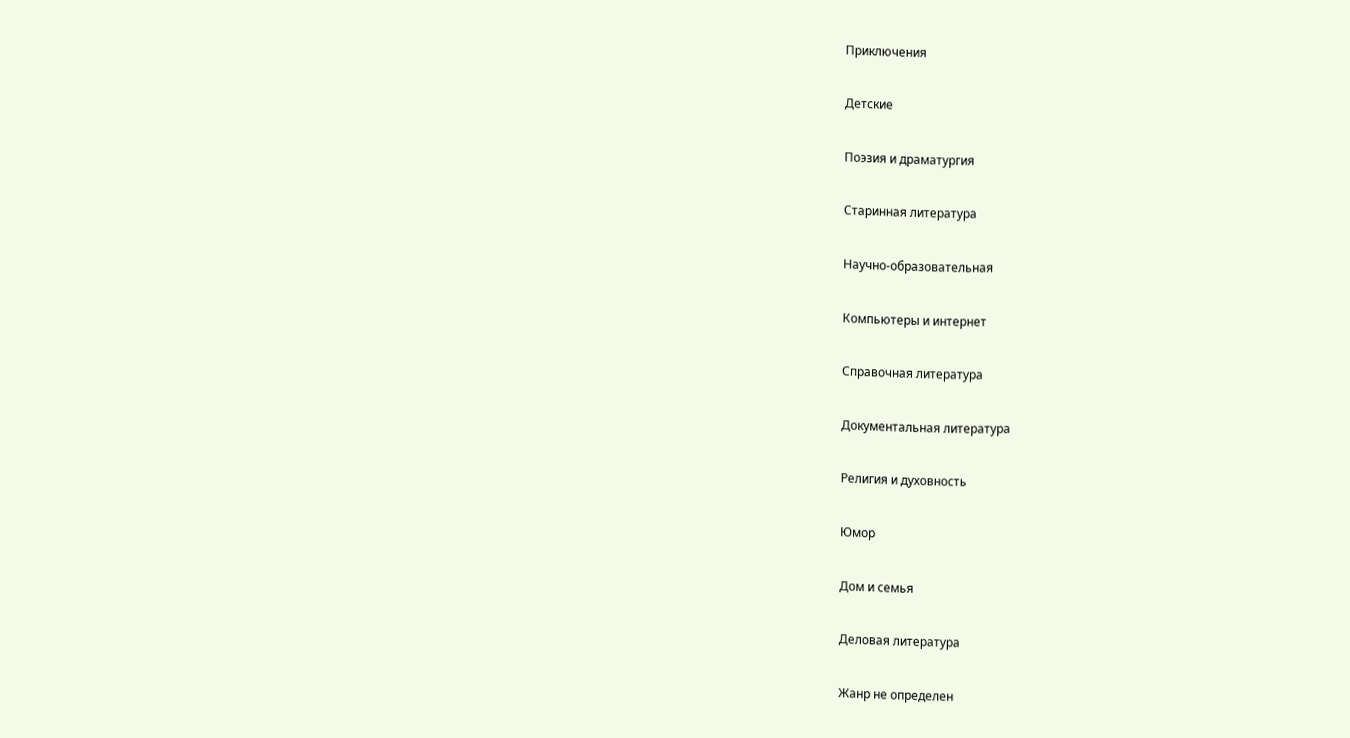Приключения

Детские

Поэзия и драматургия

Старинная литература

Научно-образовательная

Компьютеры и интернет

Справочная литература

Документальная литература

Религия и духовность

Юмор

Дом и семья

Деловая литература

Жанр не определен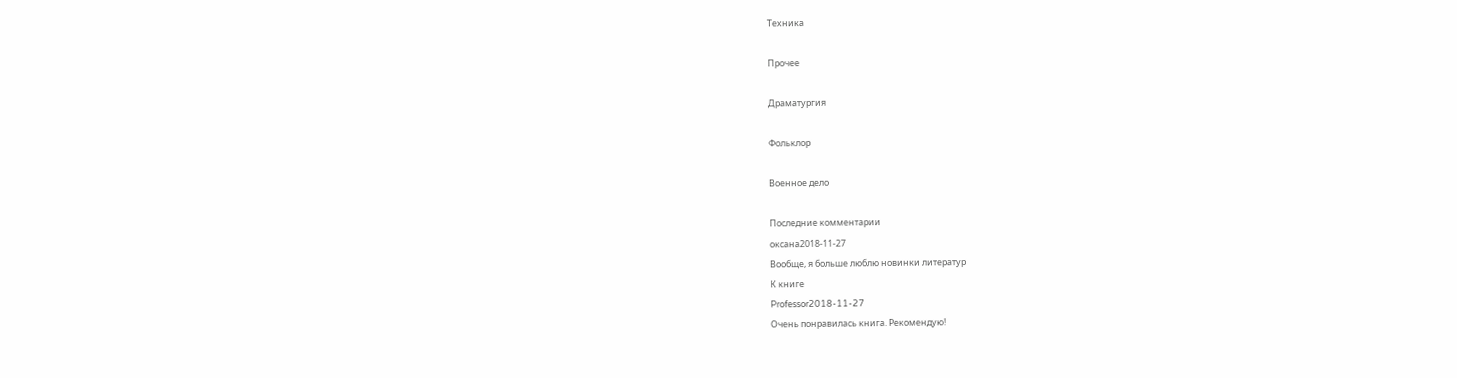Техника

Прочее

Драматургия

Фольклор

Военное дело

Последние комментарии
оксана2018-11-27
Вообще, я больше люблю новинки литератур
К книге
Professor2018-11-27
Очень понравилась книга. Рекомендую!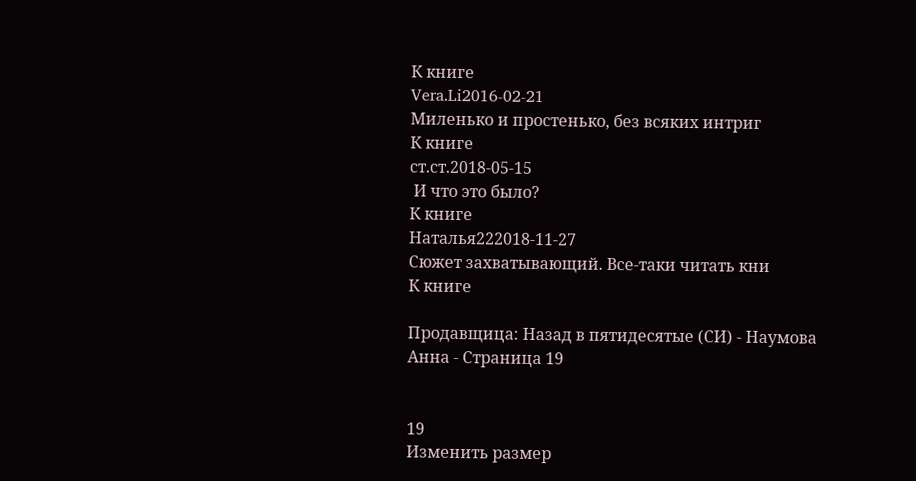К книге
Vera.Li2016-02-21
Миленько и простенько, без всяких интриг
К книге
ст.ст.2018-05-15
 И что это было?
К книге
Наталья222018-11-27
Сюжет захватывающий. Все-таки читать кни
К книге

Продавщица: Назад в пятидесятые (СИ) - Наумова Анна - Страница 19


19
Изменить размер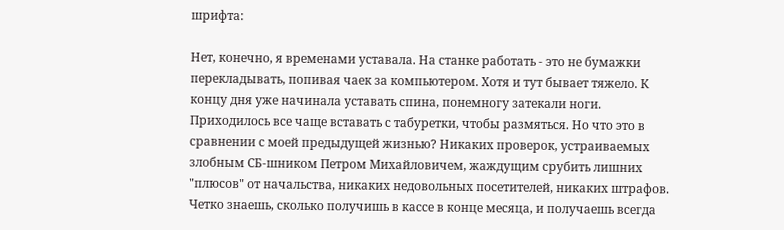шрифта:

Нет, конечно, я временами уставала. На станке работать - это не бумажки перекладывать, попивая чаек за компьютером. Хотя и тут бывает тяжело. К концу дня уже начинала уставать спина, понемногу затекали ноги. Приходилось все чаще вставать с табуретки, чтобы размяться. Но что это в сравнении с моей предыдущей жизнью? Никаких проверок, устраиваемых злобным СБ-шником Петром Михайловичем, жаждущим срубить лишних "плюсов" от начальства, никаких недовольных посетителей, никаких штрафов. Четко знаешь, сколько получишь в кассе в конце месяца, и получаешь всегда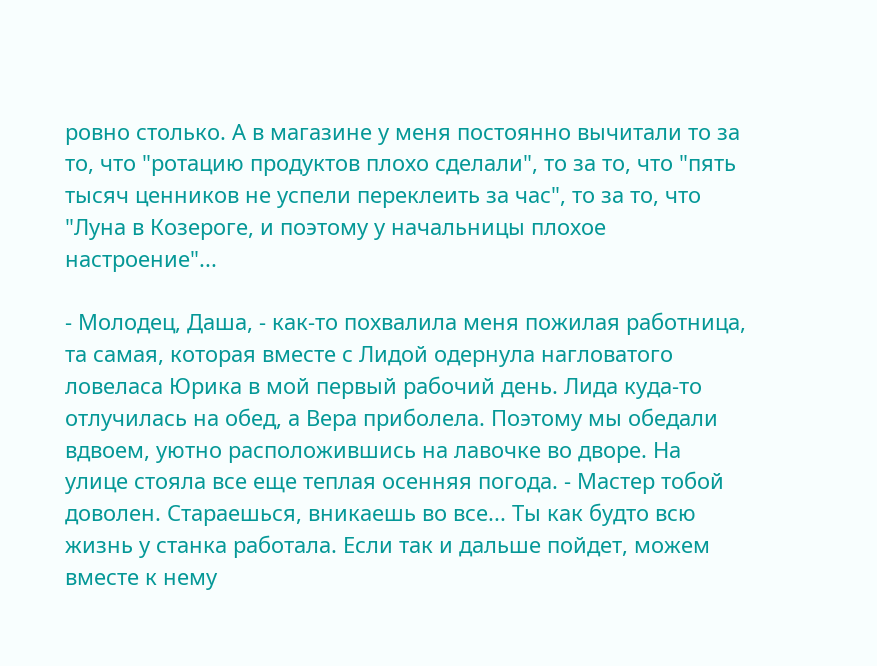ровно столько. А в магазине у меня постоянно вычитали то за то, что "ротацию продуктов плохо сделали", то за то, что "пять тысяч ценников не успели переклеить за час", то за то, что "Луна в Козероге, и поэтому у начальницы плохое настроение"...

- Молодец, Даша, - как-то похвалила меня пожилая работница, та самая, которая вместе с Лидой одернула нагловатого ловеласа Юрика в мой первый рабочий день. Лида куда-то отлучилась на обед, а Вера приболела. Поэтому мы обедали вдвоем, уютно расположившись на лавочке во дворе. На улице стояла все еще теплая осенняя погода. - Мастер тобой доволен. Стараешься, вникаешь во все... Ты как будто всю жизнь у станка работала. Если так и дальше пойдет, можем вместе к нему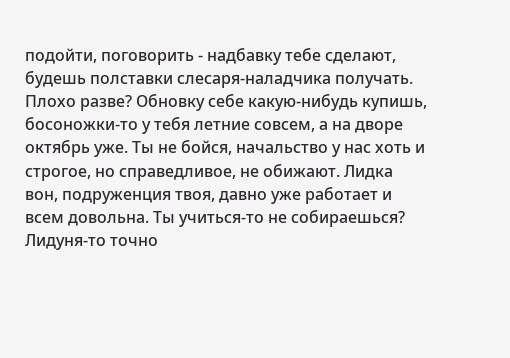подойти, поговорить - надбавку тебе сделают, будешь полставки слесаря-наладчика получать. Плохо разве? Обновку себе какую-нибудь купишь, босоножки-то у тебя летние совсем, а на дворе октябрь уже. Ты не бойся, начальство у нас хоть и строгое, но справедливое, не обижают. Лидка вон, подруженция твоя, давно уже работает и всем довольна. Ты учиться-то не собираешься? Лидуня-то точно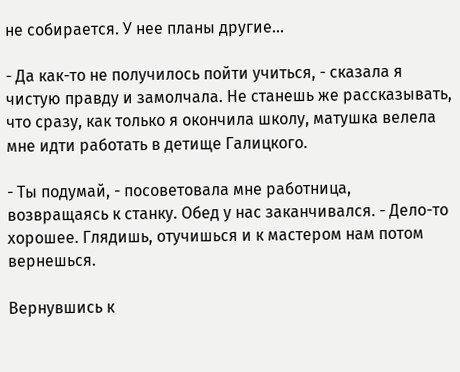не собирается. У нее планы другие...

- Да как-то не получилось пойти учиться, - сказала я чистую правду и замолчала. Не станешь же рассказывать, что сразу, как только я окончила школу, матушка велела мне идти работать в детище Галицкого.

- Ты подумай, - посоветовала мне работница, возвращаясь к станку. Обед у нас заканчивался. - Дело-то хорошее. Глядишь, отучишься и к мастером нам потом вернешься.

Вернувшись к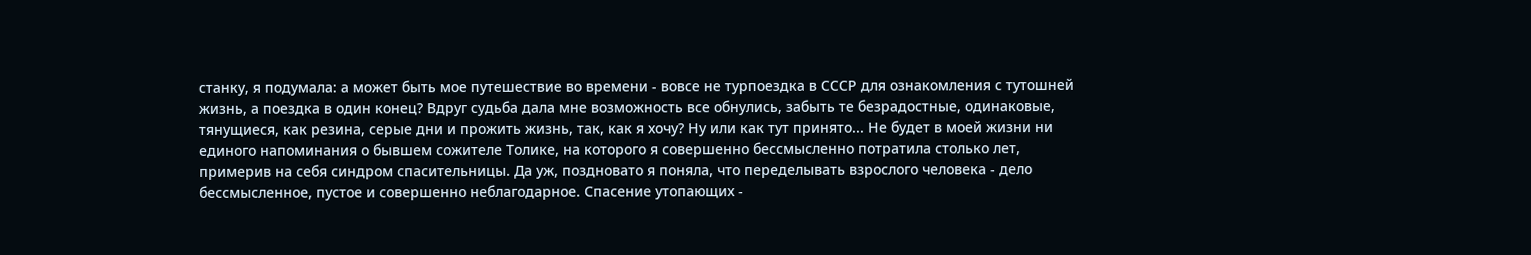станку, я подумала: а может быть мое путешествие во времени - вовсе не турпоездка в СССР для ознакомления с тутошней жизнь, а поездка в один конец? Вдруг судьба дала мне возможность все обнулись, забыть те безрадостные, одинаковые, тянущиеся, как резина, серые дни и прожить жизнь, так, как я хочу? Ну или как тут принято... Не будет в моей жизни ни единого напоминания о бывшем сожителе Толике, на которого я совершенно бессмысленно потратила столько лет, примерив на себя синдром спасительницы. Да уж, поздновато я поняла, что переделывать взрослого человека - дело бессмысленное, пустое и совершенно неблагодарное. Спасение утопающих -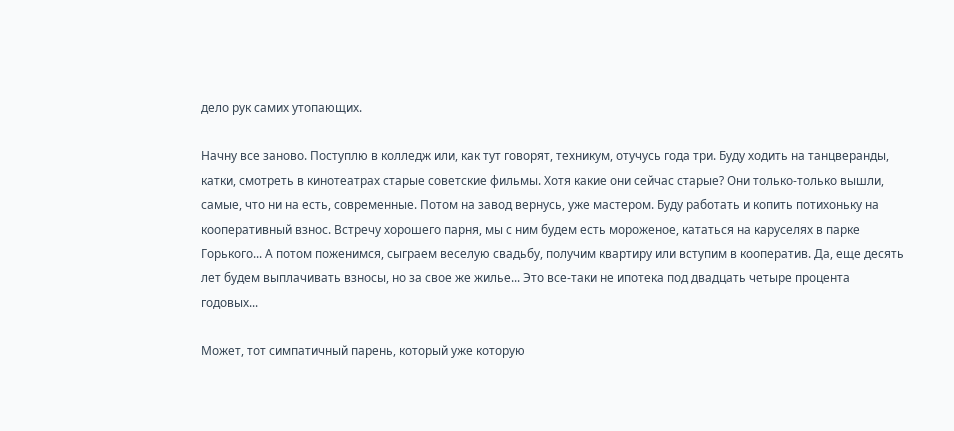дело рук самих утопающих.

Начну все заново. Поступлю в колледж или, как тут говорят, техникум, отучусь года три. Буду ходить на танцверанды, катки, смотреть в кинотеатрах старые советские фильмы. Хотя какие они сейчас старые? Они только-только вышли, самые, что ни на есть, современные. Потом на завод вернусь, уже мастером. Буду работать и копить потихоньку на кооперативный взнос. Встречу хорошего парня, мы с ним будем есть мороженое, кататься на каруселях в парке Горького... А потом поженимся, сыграем веселую свадьбу, получим квартиру или вступим в кооператив. Да, еще десять лет будем выплачивать взносы, но за свое же жилье... Это все-таки не ипотека под двадцать четыре процента годовых...

Может, тот симпатичный парень, который уже которую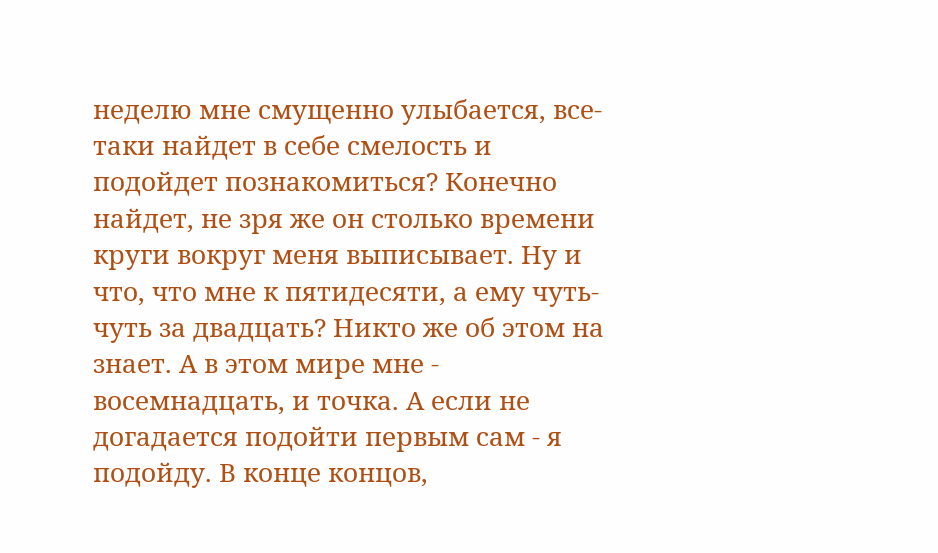неделю мне смущенно улыбается, все-таки найдет в себе смелость и подойдет познакомиться? Конечно найдет, не зря же он столько времени круги вокруг меня выписывает. Ну и что, что мне к пятидесяти, а ему чуть-чуть за двадцать? Никто же об этом на знает. А в этом мире мне - восемнадцать, и точка. А если не догадается подойти первым сам - я подойду. В конце концов,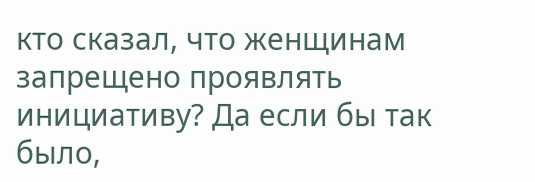кто сказал, что женщинам запрещено проявлять инициативу? Да если бы так было,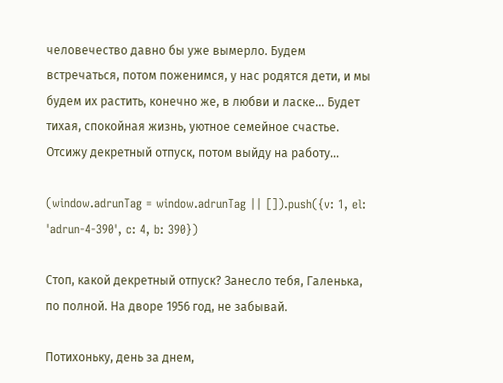человечество давно бы уже вымерло. Будем встречаться, потом поженимся, у нас родятся дети, и мы будем их растить, конечно же, в любви и ласке... Будет тихая, спокойная жизнь, уютное семейное счастье. Отсижу декретный отпуск, потом выйду на работу...

(window.adrunTag = window.adrunTag || []).push({v: 1, el: 'adrun-4-390', c: 4, b: 390})

Стоп, какой декретный отпуск? Занесло тебя, Галенька, по полной. На дворе 1956 год, не забывай.

Потихоньку, день за днем,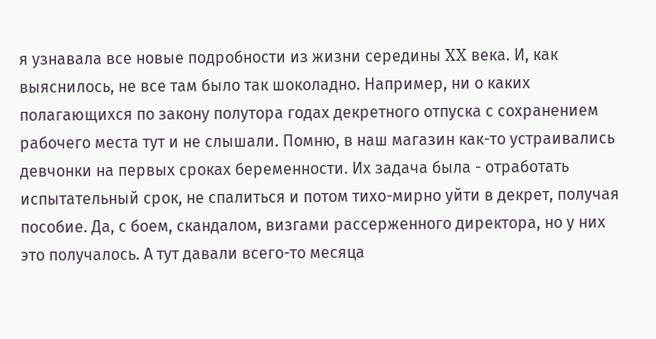я узнавала все новые подробности из жизни середины XX века. И, как выяснилось, не все там было так шоколадно. Например, ни о каких полагающихся по закону полутора годах декретного отпуска с сохранением рабочего места тут и не слышали. Помню, в наш магазин как-то устраивались девчонки на первых сроках беременности. Их задача была - отработать испытательный срок, не спалиться и потом тихо-мирно уйти в декрет, получая пособие. Да, с боем, скандалом, визгами рассерженного директора, но у них это получалось. А тут давали всего-то месяца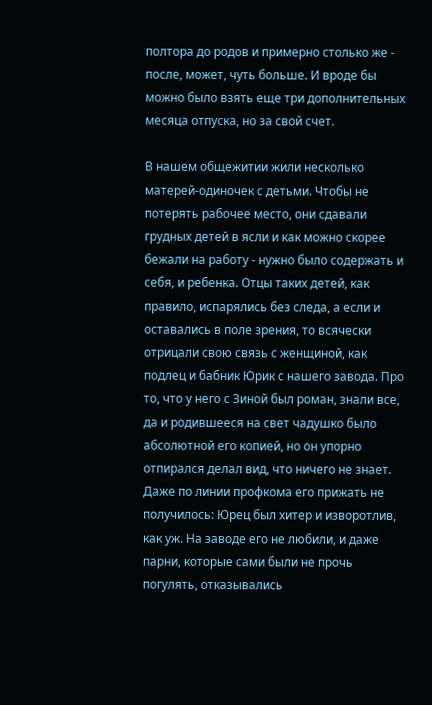полтора до родов и примерно столько же - после, может, чуть больше. И вроде бы можно было взять еще три дополнительных месяца отпуска, но за свой счет.

В нашем общежитии жили несколько матерей-одиночек с детьми. Чтобы не потерять рабочее место, они сдавали грудных детей в ясли и как можно скорее бежали на работу - нужно было содержать и себя, и ребенка. Отцы таких детей, как правило, испарялись без следа, а если и оставались в поле зрения, то всячески отрицали свою связь с женщиной, как подлец и бабник Юрик с нашего завода. Про то, что у него с Зиной был роман, знали все, да и родившееся на свет чадушко было абсолютной его копией, но он упорно отпирался делал вид, что ничего не знает. Даже по линии профкома его прижать не получилось: Юрец был хитер и изворотлив, как уж. На заводе его не любили, и даже парни, которые сами были не прочь погулять, отказывались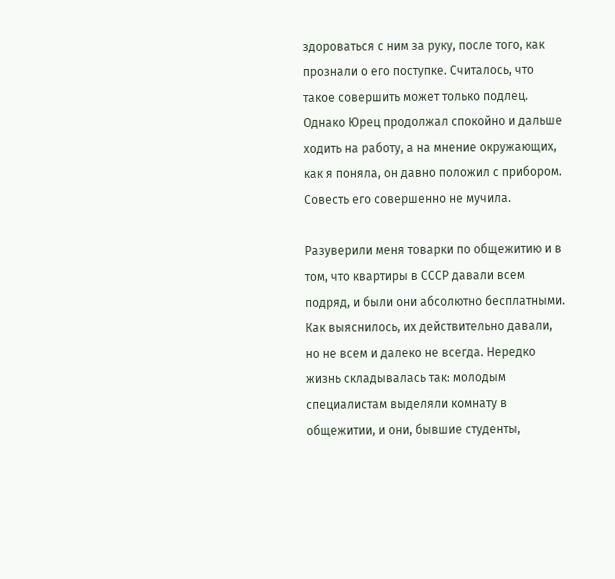здороваться с ним за руку, после того, как прознали о его поступке. Считалось, что такое совершить может только подлец. Однако Юрец продолжал спокойно и дальше ходить на работу, а на мнение окружающих, как я поняла, он давно положил с прибором. Совесть его совершенно не мучила.

Разуверили меня товарки по общежитию и в том, что квартиры в СССР давали всем подряд, и были они абсолютно бесплатными. Как выяснилось, их действительно давали, но не всем и далеко не всегда. Нередко жизнь складывалась так: молодым специалистам выделяли комнату в общежитии, и они, бывшие студенты,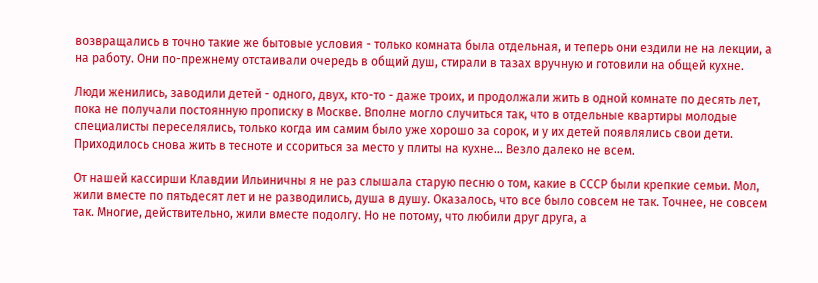возвращались в точно такие же бытовые условия - только комната была отдельная, и теперь они ездили не на лекции, а на работу. Они по-прежнему отстаивали очередь в общий душ, стирали в тазах вручную и готовили на общей кухне.

Люди женились, заводили детей - одного, двух, кто-то - даже троих, и продолжали жить в одной комнате по десять лет, пока не получали постоянную прописку в Москве. Вполне могло случиться так, что в отдельные квартиры молодые специалисты переселялись, только когда им самим было уже хорошо за сорок, и у их детей появлялись свои дети. Приходилось снова жить в тесноте и ссориться за место у плиты на кухне... Везло далеко не всем.

От нашей кассирши Клавдии Ильиничны я не раз слышала старую песню о том, какие в СССР были крепкие семьи. Мол, жили вместе по пятьдесят лет и не разводились, душа в душу. Оказалось, что все было совсем не так. Точнее, не совсем так. Многие, действительно, жили вместе подолгу. Но не потому, что любили друг друга, а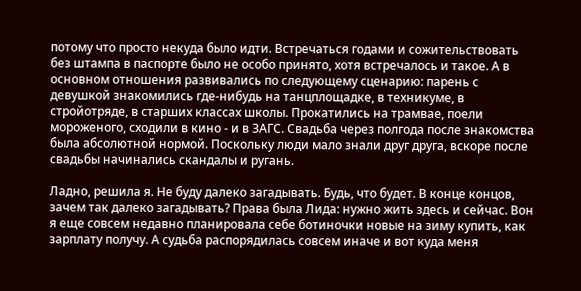потому что просто некуда было идти. Встречаться годами и сожительствовать без штампа в паспорте было не особо принято, хотя встречалось и такое. А в основном отношения развивались по следующему сценарию: парень с девушкой знакомились где-нибудь на танцплощадке, в техникуме, в стройотряде, в старших классах школы. Прокатились на трамвае, поели мороженого, сходили в кино - и в ЗАГС. Свадьба через полгода после знакомства была абсолютной нормой. Поскольку люди мало знали друг друга, вскоре после свадьбы начинались скандалы и ругань.

Ладно, решила я. Не буду далеко загадывать. Будь, что будет. В конце концов, зачем так далеко загадывать? Права была Лида: нужно жить здесь и сейчас. Вон я еще совсем недавно планировала себе ботиночки новые на зиму купить, как зарплату получу. А судьба распорядилась совсем иначе и вот куда меня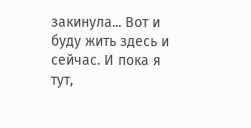закинула... Вот и буду жить здесь и сейчас. И пока я тут,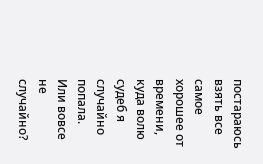постараюсь взять все самое хорошее от времени, куда волю судеб я случайно попала. Или вовсе не случайно?